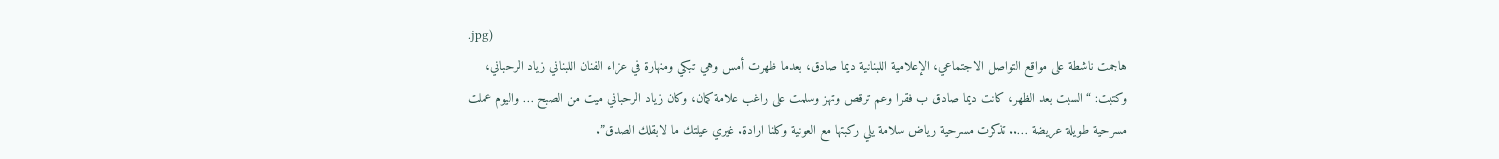.jpg)
هاجمت ناشطة على مواقع التواصل الاجتماعي، الإعلامية اللبنانية ديما صادق، بعدما ظهرت أمس وهي تبكي ومنهارة في عزاء الفنان اللبناني زياد الرحباني، وكتبت: “السبت بعد الظهر، كانت ديما صادق ب فقرا وعم ترقص وتهز وسلمت على راغب علامة كمان، وكان زياد الرحباني ميت من الصبح … واليوم عملت مسرحية طويلة عريضة ….. تذكرت مسرحية رياض سلامة يلي ركبتها مع العونية وكلنا ارادة. غيري عيلتك ما لابقلك الصدق”.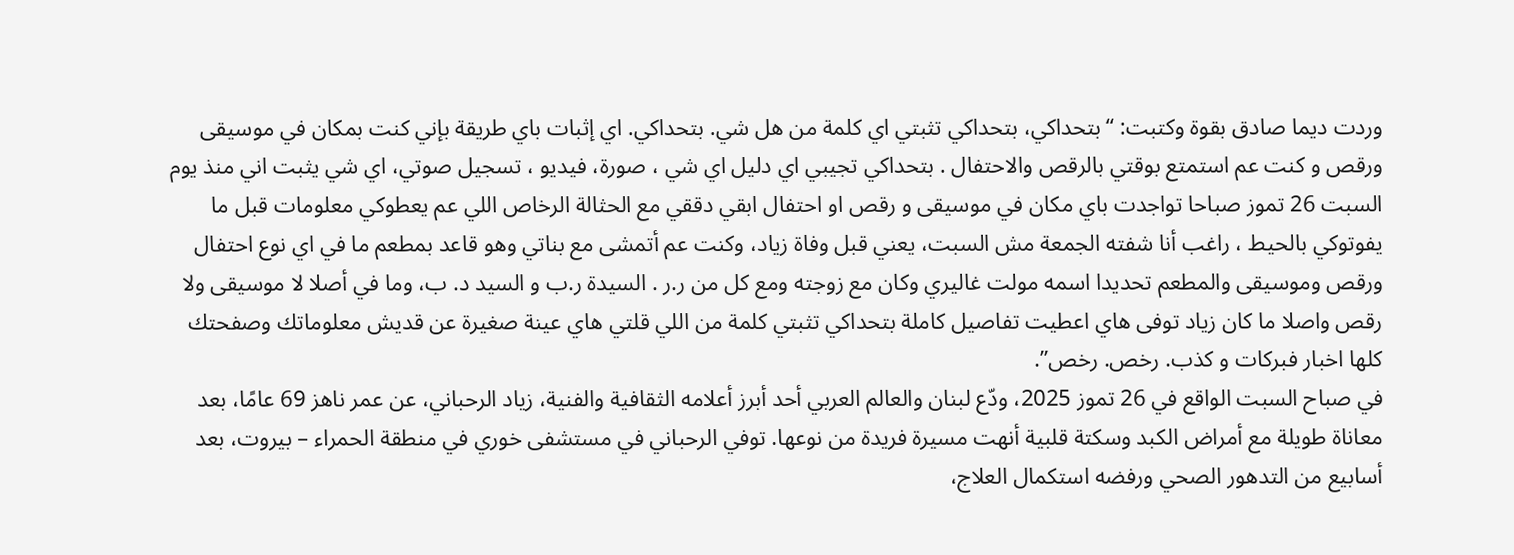وردت ديما صادق بقوة وكتبت: “بتحداكي، بتحداكي تثبتي اي كلمة من هل شي. بتحداكي. اي إثبات باي طريقة بإني كنت بمكان في موسيقى ورقص و كنت عم استمتع بوقتي بالرقص والاحتفال . بتحداكي تجيبي اي دليل اي شي ، صورة، فيديو ، تسجيل صوتي، اي شي يثبت اني منذ يوم السبت 26 تموز صباحا تواجدت باي مكان في موسيقى و رقص او احتفال ابقي دققي مع الحثالة الرخاص اللي عم يعطوكي معلومات قبل ما يفوتوكي بالحيط ، راغب أنا شفته الجمعة مش السبت، يعني قبل وفاة زياد، وكنت عم أتمشى مع بناتي وهو قاعد بمطعم ما في اي نوع احتفال ورقص وموسيقى والمطعم تحديدا اسمه مولت غاليري وكان مع زوجته ومع كل من ر.ر . السيدة ر.ب و السيد د. ب، وما في أصلا لا موسيقى ولا رقص واصلا ما كان زياد توفى هاي اعطيت تفاصيل كاملة بتحداكي تثبتي كلمة من اللي قلتي هاي عينة صغيرة عن قديش معلوماتك وصفحتك كلها اخبار فبركات و كذب. رخص. رخص”.
في صباح السبت الواقع في 26 تموز 2025، ودّع لبنان والعالم العربي أحد أبرز أعلامه الثقافية والفنية، زياد الرحباني، عن عمر ناهز 69 عامًا، بعد معاناة طويلة مع أمراض الكبد وسكتة قلبية أنهت مسيرة فريدة من نوعها. توفي الرحباني في مستشفى خوري في منطقة الحمراء – بيروت، بعد أسابيع من التدهور الصحي ورفضه استكمال العلاج،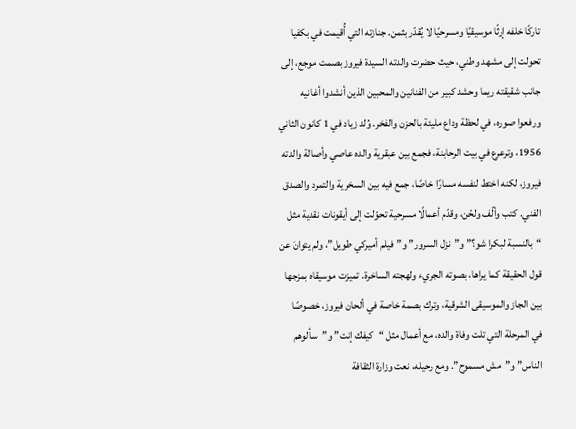تاركًا خلفه إرثًا موسيقيًا ومسرحيًا لا يُقدّر بثمن. جنازته التي أُقيمت في بكفيا تحولت إلى مشهد وطني، حيث حضرت والدته السيدة فيروز بصمت موجع، إلى جانب شقيقته ريما وحشد كبير من الفنانين والمحبين الذين أنشدوا أغانيه ورفعوا صوره، في لحظة وداع مليئة بالحزن والفخر. وُلد زياد في 1 كانون الثاني 1956، وترعرع في بيت الرحابنة، فجمع بين عبقرية والده عاصي وأصالة والدته فيروز، لكنه اختط لنفسه مسارًا خاصًا، جمع فيه بين السخرية والتمرد والصدق الفني. كتب وألّف ولحّن، وقدّم أعمالًا مسرحية تحوّلت إلى أيقونات نقدية مثل “بالنسبة لبكرا شو؟” و”نزل السرور” و”فيلم أميركي طويل”، ولم يتوانَ عن قول الحقيقة كما يراها، بصوته الجريء ولهجته الساخرة. تميزت موسيقاه بمزجها بين الجاز والموسيقى الشرقية، وترك بصمة خاصة في ألحان فيروز، خصوصًا في المرحلة التي تلت وفاة والده، مع أعمال مثل “كيفك إنت” و”سألوهم الناس” و”مش مسموح”. ومع رحيله، نعت وزارة الثقافة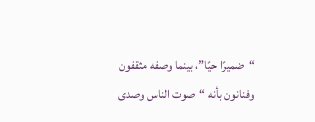“ضميرًا حيًا”، بينما وصفه مثقفون وفنانون بأنه “صوت الناس وصدى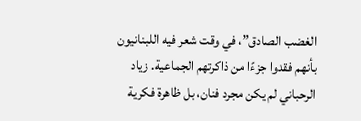الغضب الصادق”، في وقت شعر فيه اللبنانيون بأنهم فقدوا جزءًا من ذاكرتهم الجماعية. زياد الرحباني لم يكن مجرد فنان، بل ظاهرة فكرية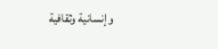وإنسانية وثقافية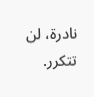نادرة، لن تتكرر.